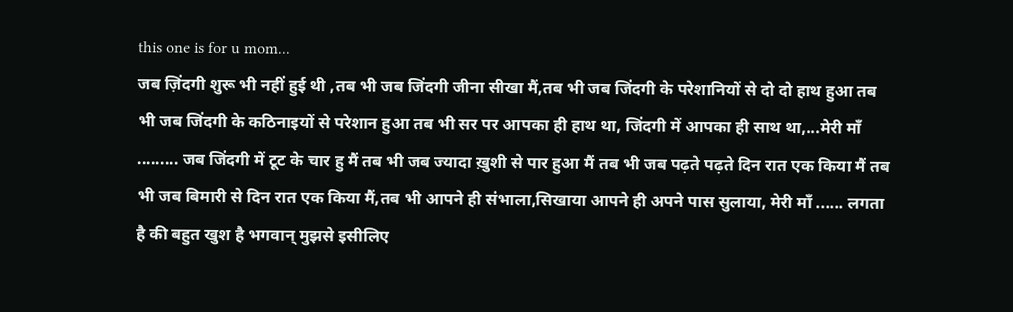this one is for u mom...
जब ज़िंदगी शुरू भी नहीं हुई थी ,तब भी जब जिंदगी जीना सीखा मैं,तब भी जब जिंदगी के परेशानियों से दो दो हाथ हुआ तब भी जब जिंदगी के कठिनाइयों से परेशान हुआ तब भी सर पर आपका ही हाथ था, जिंदगी में आपका ही साथ था,...मेरी माँ ......... जब जिंदगी में टूट के चार हु मैं तब भी जब ज्यादा ख़ुशी से पार हुआ मैं तब भी जब पढ़ते पढ़ते दिन रात एक किया मैं तब भी जब बिमारी से दिन रात एक किया मैं,तब भी आपने ही संभाला,सिखाया आपने ही अपने पास सुलाया, मेरी माँ ...... लगता है की बहुत खुश है भगवान् मुझसे इसीलिए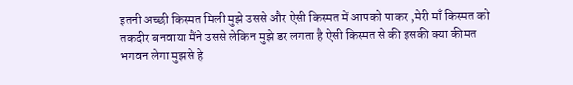इतनी अच्छी किस्मत मिली मुझे उससे और ऐसी किस्मत में आपको पाकर ,मेरी माँ किस्मत को तकदीर बनवाया मैंने उससे लेकिन मुझे डर लगता है ऐसी किस्मत से की इसकी क्या कीमत भगवन लेगा मुझसे हे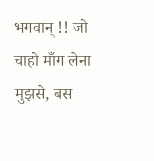भगवान् !! जो चाहो माँग लेना मुझसे, बस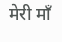मेरी माँ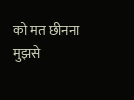को मत छीनना मुझसे